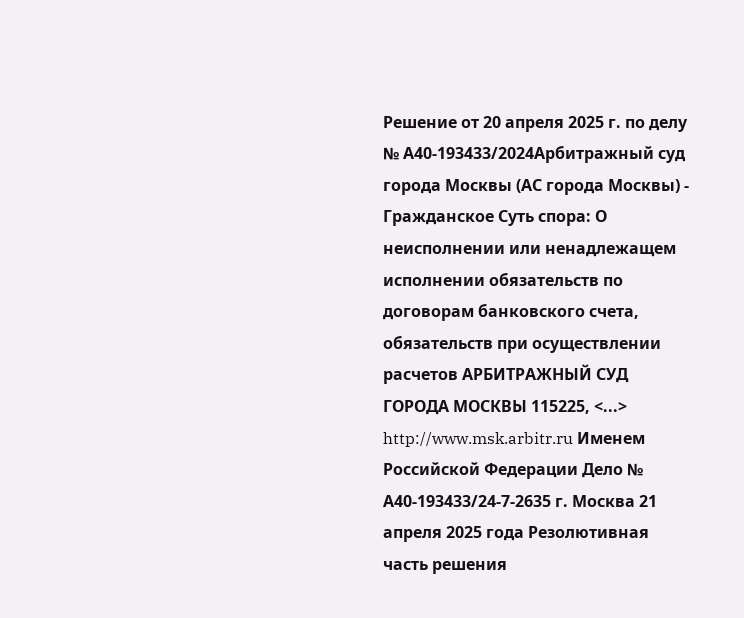Решение от 20 апреля 2025 г. по делу № А40-193433/2024Арбитражный суд города Москвы (АС города Москвы) - Гражданское Суть спора: О неисполнении или ненадлежащем исполнении обязательств по договорам банковского счета, обязательств при осуществлении расчетов АРБИТРАЖНЫЙ СУД ГОРОДА МОСКВЫ 115225, <...> http://www.msk.arbitr.ru Именем Российской Федерации Дело № А40-193433/24-7-2635 г. Москва 21 апреля 2025 года Резолютивная часть решения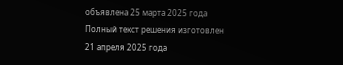объявлена 25 марта 2025 года Полный текст решения изготовлен 21 апреля 2025 года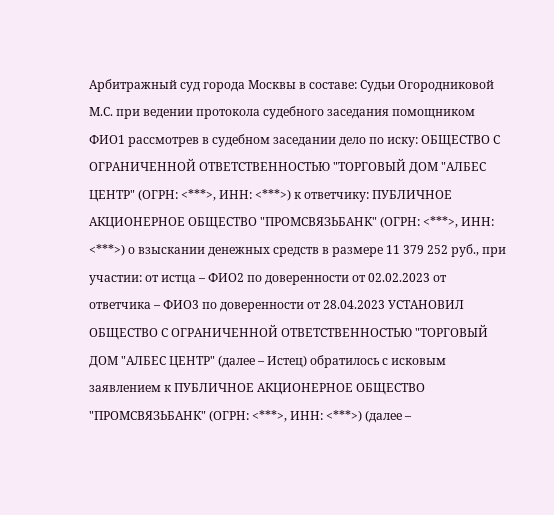Арбитражный суд города Москвы в составе: Судьи Огородниковой М.С. при ведении протокола судебного заседания помощником ФИО1 рассмотрев в судебном заседании дело по иску: ОБЩЕСТВО С ОГРАНИЧЕННОЙ ОТВЕТСТВЕННОСТЬЮ "ТОРГОВЫЙ ДОМ "АЛБЕС ЦЕНТР" (ОГРН: <***>, ИНН: <***>) к ответчику: ПУБЛИЧНОЕ АКЦИОНЕРНОЕ ОБЩЕСТВО "ПРОМСВЯЗЬБАНК" (ОГРН: <***>, ИНН: <***>) о взыскании денежных средств в размере 11 379 252 руб., при участии: от истца – ФИО2 по доверенности от 02.02.2023 от ответчика – ФИО3 по доверенности от 28.04.2023 УСТАНОВИЛ ОБЩЕСТВО С ОГРАНИЧЕННОЙ ОТВЕТСТВЕННОСТЬЮ "ТОРГОВЫЙ ДОМ "АЛБЕС ЦЕНТР" (далее – Истец) обратилось с исковым заявлением к ПУБЛИЧНОЕ АКЦИОНЕРНОЕ ОБЩЕСТВО "ПРОМСВЯЗЬБАНК" (ОГРН: <***>, ИНН: <***>) (далее –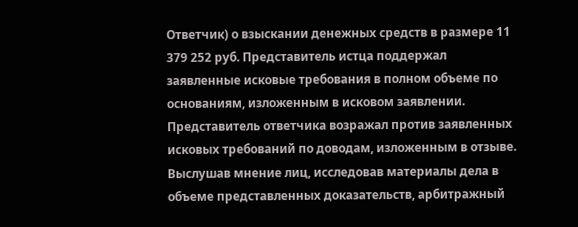Ответчик) о взыскании денежных средств в размере 11 379 252 руб. Представитель истца поддержал заявленные исковые требования в полном объеме по основаниям, изложенным в исковом заявлении. Представитель ответчика возражал против заявленных исковых требований по доводам, изложенным в отзыве. Выслушав мнение лиц, исследовав материалы дела в объеме представленных доказательств, арбитражный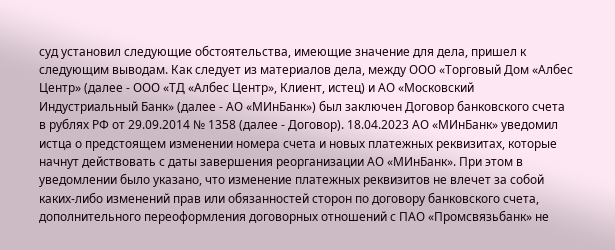суд установил следующие обстоятельства, имеющие значение для дела, пришел к следующим выводам. Как следует из материалов дела, между ООО «Торговый Дом «Албес Центр» (далее - ООО «ТД «Албес Центр», Клиент, истец) и АО «Московский Индустриальный Банк» (далее - АО «МИнБанк») был заключен Договор банковского счета в рублях РФ от 29.09.2014 № 1358 (далее - Договор). 18.04.2023 АО «МИнБанк» уведомил истца о предстоящем изменении номера счета и новых платежных реквизитах, которые начнут действовать с даты завершения реорганизации АО «МИнБанк». При этом в уведомлении было указано, что изменение платежных реквизитов не влечет за собой каких-либо изменений прав или обязанностей сторон по договору банковского счета, дополнительного переоформления договорных отношений с ПАО «Промсвязьбанк» не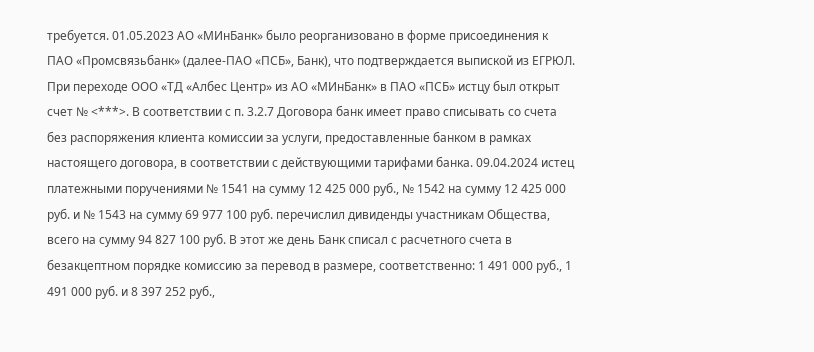требуется. 01.05.2023 АО «МИнБанк» было реорганизовано в форме присоединения к ПАО «Промсвязьбанк» (далее-ПАО «ПСБ», Банк), что подтверждается выпиской из ЕГРЮЛ. При переходе ООО «ТД «Албес Центр» из АО «МИнБанк» в ПАО «ПСБ» истцу был открыт счет № <***>. В соответствии с п. 3.2.7 Договора банк имеет право списывать со счета без распоряжения клиента комиссии за услуги, предоставленные банком в рамках настоящего договора, в соответствии с действующими тарифами банка. 09.04.2024 истец платежными поручениями № 1541 на сумму 12 425 000 руб., № 1542 на сумму 12 425 000 руб. и № 1543 на сумму 69 977 100 руб. перечислил дивиденды участникам Общества, всего на сумму 94 827 100 руб. В этот же день Банк списал с расчетного счета в безакцептном порядке комиссию за перевод в размере, соответственно: 1 491 000 руб., 1 491 000 руб. и 8 397 252 руб.,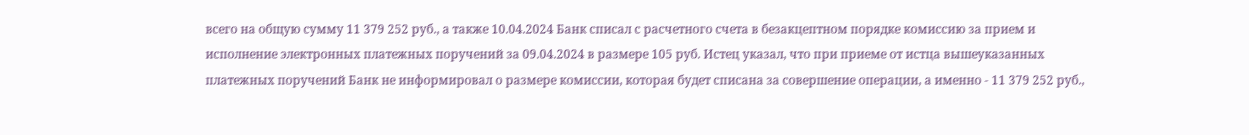всего на общую сумму 11 379 252 руб., а также 10.04.2024 Банк списал с расчетного счета в безакцептном порядке комиссию за прием и исполнение электронных платежных поручений за 09.04.2024 в размере 105 руб. Истец указал, что при приеме от истца вышеуказанных платежных поручений Банк не информировал о размере комиссии, которая будет списана за совершение операции, а именно - 11 379 252 руб.,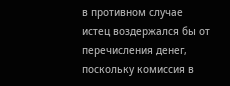в противном случае истец воздержался бы от перечисления денег, поскольку комиссия в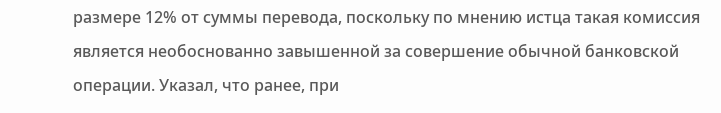размере 12% от суммы перевода, поскольку по мнению истца такая комиссия является необоснованно завышенной за совершение обычной банковской операции. Указал, что ранее, при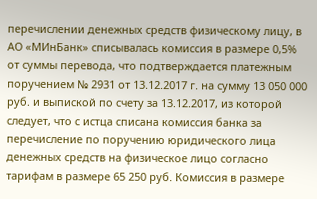перечислении денежных средств физическому лицу, в АО «МИнБанк» списывалась комиссия в размере 0,5% от суммы перевода, что подтверждается платежным поручением № 2931 от 13.12.2017 г. на сумму 13 050 000 руб. и выпиской по счету за 13.12.2017, из которой следует, что с истца списана комиссия банка за перечисление по поручению юридического лица денежных средств на физическое лицо согласно тарифам в размере 65 250 руб. Комиссия в размере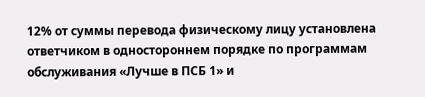12% от суммы перевода физическому лицу установлена ответчиком в одностороннем порядке по программам обслуживания «Лучше в ПСБ 1» и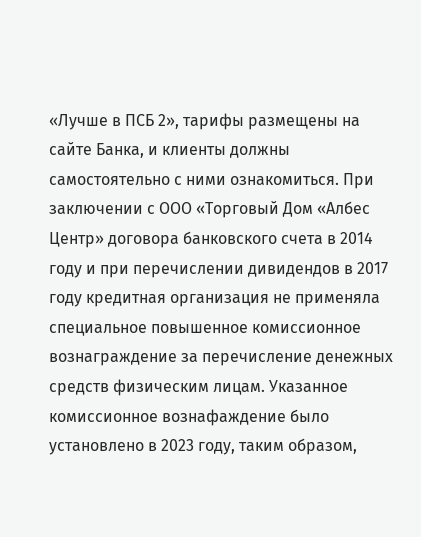«Лучше в ПСБ 2», тарифы размещены на сайте Банка, и клиенты должны самостоятельно с ними ознакомиться. При заключении с ООО «Торговый Дом «Албес Центр» договора банковского счета в 2014 году и при перечислении дивидендов в 2017 году кредитная организация не применяла специальное повышенное комиссионное вознаграждение за перечисление денежных средств физическим лицам. Указанное комиссионное вознафаждение было установлено в 2023 году, таким образом,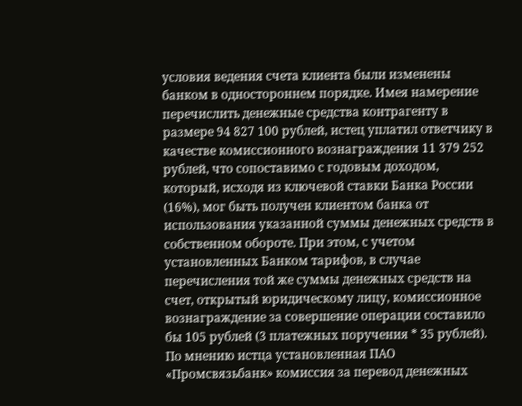условия ведения счета клиента были изменены банком в одностороннем порядке. Имея намерение перечислить денежные средства контрагенту в размере 94 827 100 рублей, истец уплатил ответчику в качестве комиссионного вознаграждения 11 379 252 рублей, что сопоставимо с годовым доходом, который, исходя из ключевой ставки Банка России (16%), мог быть получен клиентом банка от использования указанной суммы денежных средств в собственном обороте. При этом, с учетом установленных Банком тарифов, в случае перечисления той же суммы денежных средств на счет, открытый юридическому лицу, комиссионное вознаграждение за совершение операции составило бы 105 рублей (3 платежных поручения * 35 рублей). По мнению истца установленная ПАО «Промсвязьбанк» комиссия за перевод денежных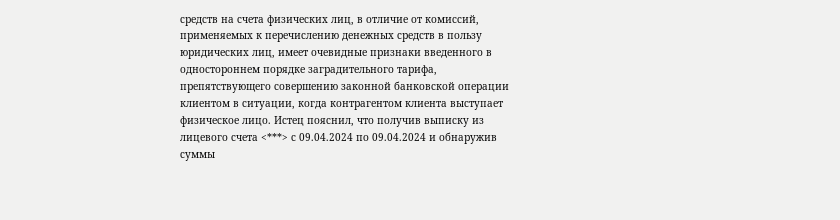средств на счета физических лиц, в отличие от комиссий, применяемых к перечислению денежных средств в пользу юридических лиц, имеет очевидные признаки введенного в одностороннем порядке заградительного тарифа, препятствующего совершению законной банковской операции клиентом в ситуации, когда контрагентом клиента выступает физическое лицо. Истец пояснил, что получив выписку из лицевого счета <***> с 09.04.2024 по 09.04.2024 и обнаружив суммы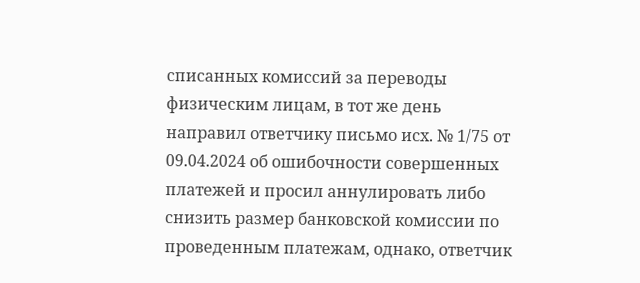списанных комиссий за переводы физическим лицам, в тот же день направил ответчику письмо исх. № 1/75 от 09.04.2024 об ошибочности совершенных платежей и просил аннулировать либо снизить размер банковской комиссии по проведенным платежам, однако, ответчик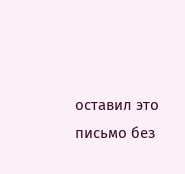оставил это письмо без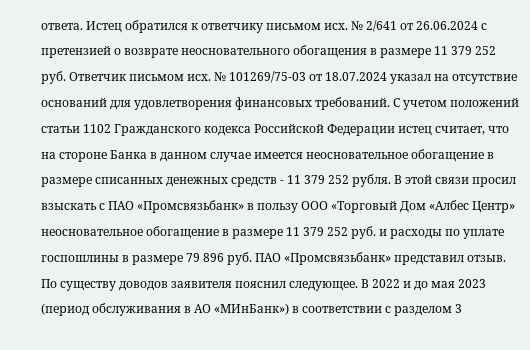ответа. Истец обратился к ответчику письмом исх. № 2/641 от 26.06.2024 с претензией о возврате неосновательного обогащения в размере 11 379 252 руб. Ответчик письмом исх. № 101269/75-03 от 18.07.2024 указал на отсутствие оснований для удовлетворения финансовых требований. С учетом положений статьи 1102 Гражданского кодекса Российской Федерации истец считает, что на стороне Банка в данном случае имеется неосновательное обогащение в размере списанных денежных средств - 11 379 252 рубля. В этой связи просил взыскать с ПАО «Промсвязьбанк» в пользу ООО «Торговый Дом «Албес Центр» неосновательное обогащение в размере 11 379 252 руб. и расходы по уплате госпошлины в размере 79 896 руб. ПАО «Промсвязьбанк» представил отзыв. По существу доводов заявителя пояснил следующее. В 2022 и до мая 2023 (период обслуживания в АО «МИнБанк») в соответствии с разделом 3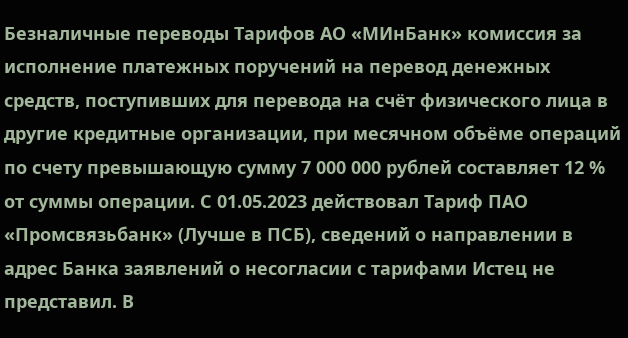Безналичные переводы Тарифов АО «МИнБанк» комиссия за исполнение платежных поручений на перевод денежных средств, поступивших для перевода на счёт физического лица в другие кредитные организации, при месячном объёме операций по счету превышающую сумму 7 000 000 рублей составляет 12 % от суммы операции. С 01.05.2023 действовал Тариф ПАО «Промсвязьбанк» (Лучше в ПСБ), сведений о направлении в адрес Банка заявлений о несогласии с тарифами Истец не представил. В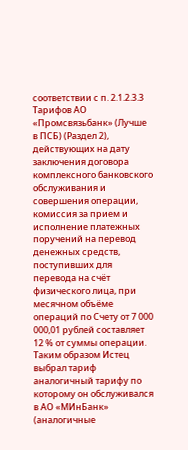соответствии с п. 2.1.2.3.3 Тарифов АО «Промсвязьбанк» (Лучше в ПСБ) (Раздел 2), действующих на дату заключения договора комплексного банковского обслуживания и совершения операции, комиссия за прием и исполнение платежных поручений на перевод денежных средств, поступивших для перевода на счёт физического лица, при месячном объёме операций по Счету от 7 000 000,01 рублей составляет 12 % от суммы операции. Таким образом Истец выбрал тариф аналогичный тарифу по которому он обслуживался в АО «МИнБанк» (аналогичные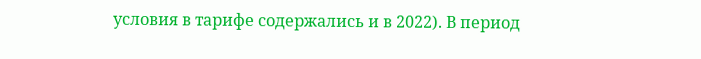условия в тарифе содержались и в 2022). В период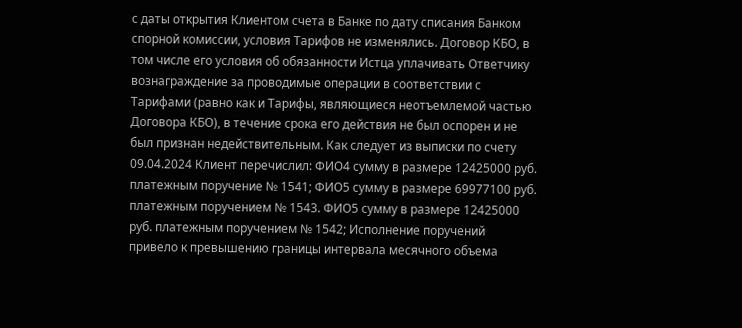с даты открытия Клиентом счета в Банке по дату списания Банком спорной комиссии, условия Тарифов не изменялись. Договор КБО, в том числе его условия об обязанности Истца уплачивать Ответчику вознаграждение за проводимые операции в соответствии с Тарифами (равно как и Тарифы, являющиеся неотъемлемой частью Договора КБО), в течение срока его действия не был оспорен и не был признан недействительным. Как следует из выписки по счету 09.04.2024 Клиент перечислил: ФИО4 сумму в размере 12425000 руб. платежным поручение № 1541; ФИО5 сумму в размере 69977100 руб. платежным поручением № 1543. ФИО5 сумму в размере 12425000 руб. платежным поручением № 1542; Исполнение поручений привело к превышению границы интервала месячного объема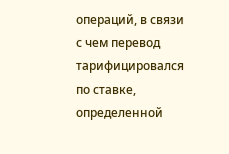операций, в связи с чем перевод тарифицировался по ставке, определенной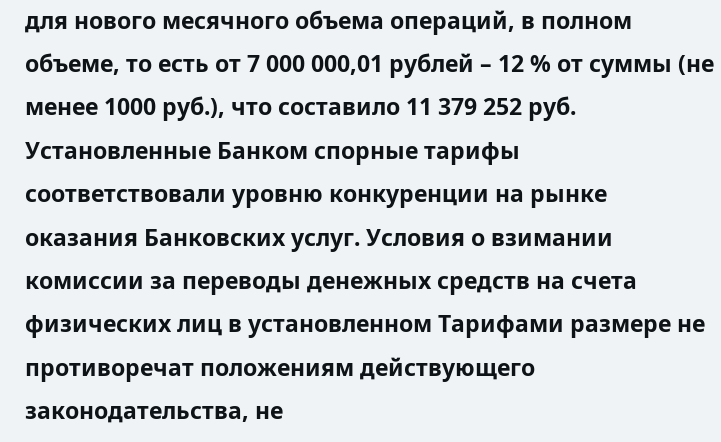для нового месячного объема операций, в полном объеме, то есть от 7 000 000,01 рублей – 12 % от суммы (не менее 1000 руб.), что составило 11 379 252 руб. Установленные Банком спорные тарифы соответствовали уровню конкуренции на рынке оказания Банковских услуг. Условия о взимании комиссии за переводы денежных средств на счета физических лиц в установленном Тарифами размере не противоречат положениям действующего законодательства, не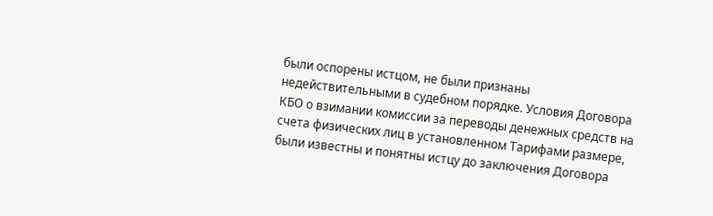были оспорены истцом, не были признаны недействительными в судебном порядке. Условия Договора КБО о взимании комиссии за переводы денежных средств на счета физических лиц в установленном Тарифами размере, были известны и понятны истцу до заключения Договора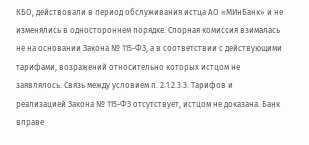КБО, действовали в период обслуживания истца АО «МИнБанк» и не изменялись в одностороннем порядке. Спорная комиссия взималась не на основании Закона № 115-ФЗ, а в соответствии с действующими тарифами, возражений относительно которых истцом не заявлялось. Связь между условием п. 2.1.2.3.3. Тарифов и реализацией Закона № 115-ФЗ отсутствует, истцом не доказана. Банк вправе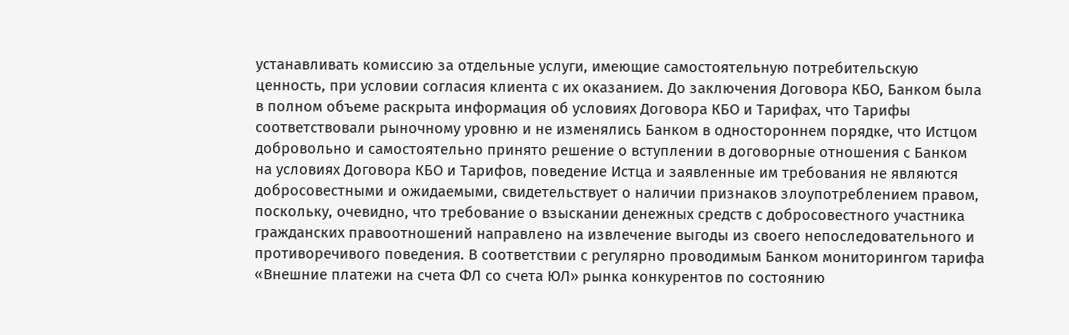устанавливать комиссию за отдельные услуги, имеющие самостоятельную потребительскую ценность, при условии согласия клиента с их оказанием. До заключения Договора КБО, Банком была в полном объеме раскрыта информация об условиях Договора КБО и Тарифах, что Тарифы соответствовали рыночному уровню и не изменялись Банком в одностороннем порядке, что Истцом добровольно и самостоятельно принято решение о вступлении в договорные отношения с Банком на условиях Договора КБО и Тарифов, поведение Истца и заявленные им требования не являются добросовестными и ожидаемыми, свидетельствует о наличии признаков злоупотреблением правом, поскольку, очевидно, что требование о взыскании денежных средств с добросовестного участника гражданских правоотношений направлено на извлечение выгоды из своего непоследовательного и противоречивого поведения. В соответствии с регулярно проводимым Банком мониторингом тарифа «Внешние платежи на счета ФЛ со счета ЮЛ» рынка конкурентов по состоянию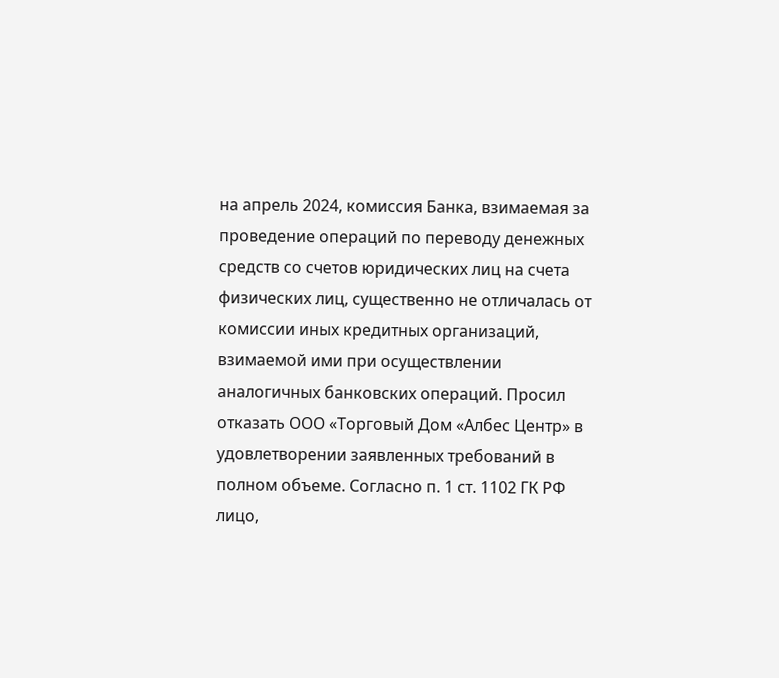на апрель 2024, комиссия Банка, взимаемая за проведение операций по переводу денежных средств со счетов юридических лиц на счета физических лиц, существенно не отличалась от комиссии иных кредитных организаций, взимаемой ими при осуществлении аналогичных банковских операций. Просил отказать ООО «Торговый Дом «Албес Центр» в удовлетворении заявленных требований в полном объеме. Согласно п. 1 ст. 1102 ГК РФ лицо,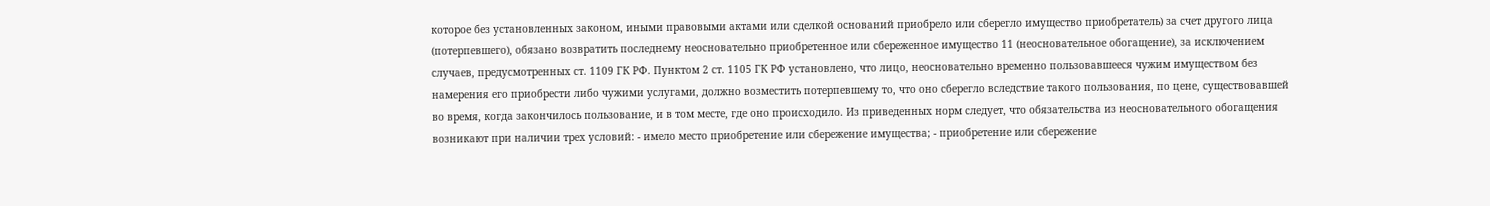которое без установленных законом, иными правовыми актами или сделкой оснований приобрело или сберегло имущество приобретатель) за счет другого лица (потерпевшего), обязано возвратить последнему неосновательно приобретенное или сбереженное имущество 11 (неосновательное обогащение), за исключением случаев, предусмотренных ст. 1109 ГК РФ. Пунктом 2 ст. 1105 ГК РФ установлено, что лицо, неосновательно временно пользовавшееся чужим имуществом без намерения его приобрести либо чужими услугами, должно возместить потерпевшему то, что оно сберегло вследствие такого пользования, по цене, существовавшей во время, когда закончилось пользование, и в том месте, где оно происходило. Из приведенных норм следует, что обязательства из неосновательного обогащения возникают при наличии трех условий: - имело место приобретение или сбережение имущества; - приобретение или сбережение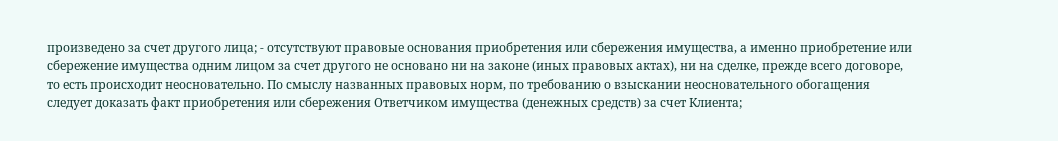произведено за счет другого лица; - отсутствуют правовые основания приобретения или сбережения имущества, а именно приобретение или сбережение имущества одним лицом за счет другого не основано ни на законе (иных правовых актах), ни на сделке, прежде всего договоре, то есть происходит неосновательно. По смыслу названных правовых норм, по требованию о взыскании неосновательного обогащения следует доказать факт приобретения или сбережения Ответчиком имущества (денежных средств) за счет Клиента;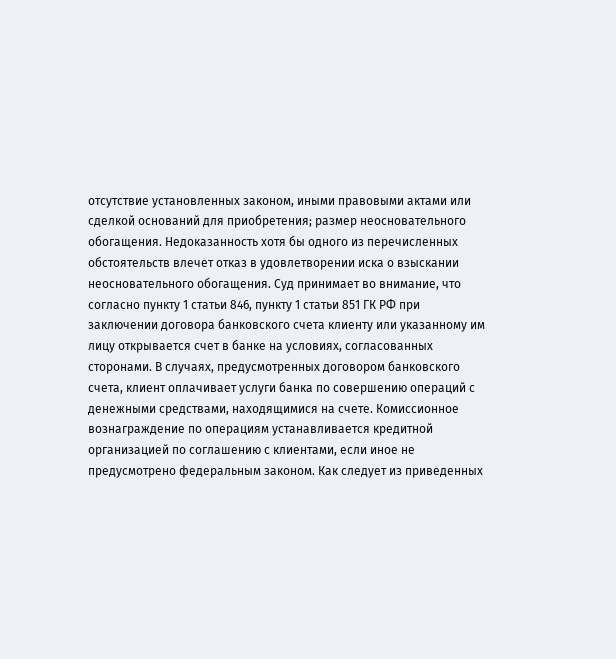отсутствие установленных законом, иными правовыми актами или сделкой оснований для приобретения; размер неосновательного обогащения. Недоказанность хотя бы одного из перечисленных обстоятельств влечет отказ в удовлетворении иска о взыскании неосновательного обогащения. Суд принимает во внимание, что согласно пункту 1 статьи 846, пункту 1 статьи 851 ГК РФ при заключении договора банковского счета клиенту или указанному им лицу открывается счет в банке на условиях, согласованных сторонами. В случаях, предусмотренных договором банковского счета, клиент оплачивает услуги банка по совершению операций с денежными средствами, находящимися на счете. Комиссионное вознаграждение по операциям устанавливается кредитной организацией по соглашению с клиентами, если иное не предусмотрено федеральным законом. Как следует из приведенных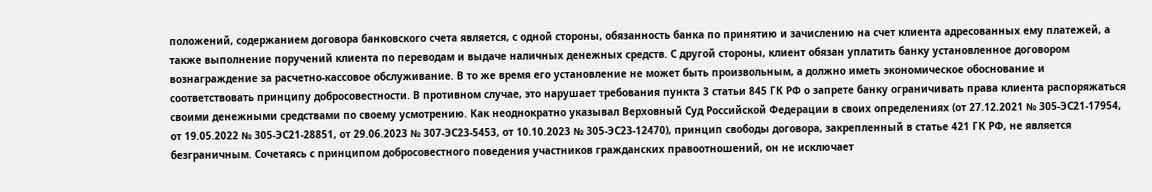положений, содержанием договора банковского счета является, с одной стороны, обязанность банка по принятию и зачислению на счет клиента адресованных ему платежей, а также выполнение поручений клиента по переводам и выдаче наличных денежных средств. С другой стороны, клиент обязан уплатить банку установленное договором вознаграждение за расчетно-кассовое обслуживание. В то же время его установление не может быть произвольным, а должно иметь экономическое обоснование и соответствовать принципу добросовестности. В противном случае, это нарушает требования пункта 3 статьи 845 ГК РФ о запрете банку ограничивать права клиента распоряжаться своими денежными средствами по своему усмотрению. Как неоднократно указывал Верховный Суд Российской Федерации в своих определениях (от 27.12.2021 № 305-ЭС21-17954, от 19.05.2022 № 305-ЭС21-28851, от 29.06.2023 № 307-ЭС23-5453, от 10.10.2023 № 305-ЭС23-12470), принцип свободы договора, закрепленный в статье 421 ГК РФ, не является безграничным. Сочетаясь с принципом добросовестного поведения участников гражданских правоотношений, он не исключает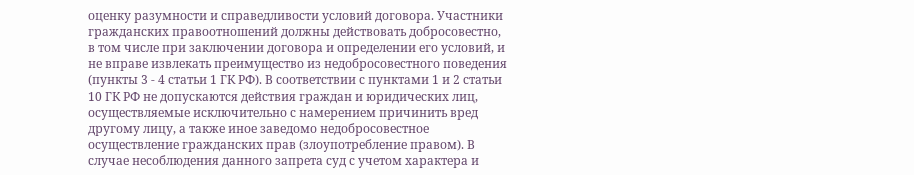оценку разумности и справедливости условий договора. Участники гражданских правоотношений должны действовать добросовестно, в том числе при заключении договора и определении его условий, и не вправе извлекать преимущество из недобросовестного поведения (пункты 3 - 4 статьи 1 ГК РФ). В соответствии с пунктами 1 и 2 статьи 10 ГК РФ не допускаются действия граждан и юридических лиц, осуществляемые исключительно с намерением причинить вред другому лицу, а также иное заведомо недобросовестное осуществление гражданских прав (злоупотребление правом). В случае несоблюдения данного запрета суд с учетом характера и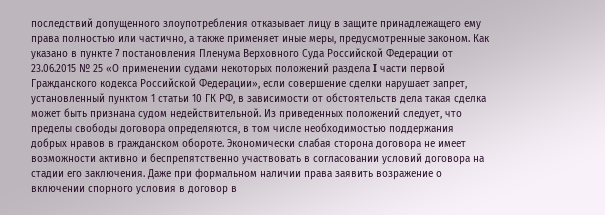последствий допущенного злоупотребления отказывает лицу в защите принадлежащего ему права полностью или частично, а также применяет иные меры, предусмотренные законом. Как указано в пункте 7 постановления Пленума Верховного Суда Российской Федерации от 23.06.2015 № 25 «О применении судами некоторых положений раздела I части первой Гражданского кодекса Российской Федерации», если совершение сделки нарушает запрет, установленный пунктом 1 статьи 10 ГК РФ, в зависимости от обстоятельств дела такая сделка может быть признана судом недействительной. Из приведенных положений следует, что пределы свободы договора определяются, в том числе необходимостью поддержания добрых нравов в гражданском обороте. Экономически слабая сторона договора не имеет возможности активно и беспрепятственно участвовать в согласовании условий договора на стадии его заключения. Даже при формальном наличии права заявить возражение о включении спорного условия в договор в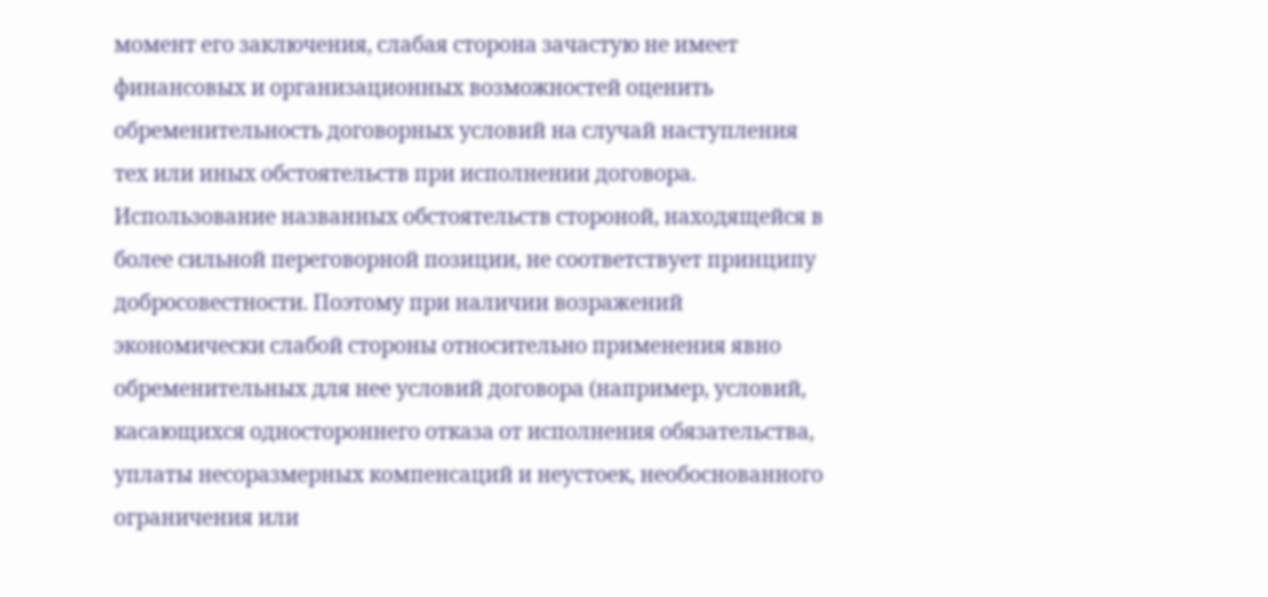момент его заключения, слабая сторона зачастую не имеет финансовых и организационных возможностей оценить обременительность договорных условий на случай наступления тех или иных обстоятельств при исполнении договора. Использование названных обстоятельств стороной, находящейся в более сильной переговорной позиции, не соответствует принципу добросовестности. Поэтому при наличии возражений экономически слабой стороны относительно применения явно обременительных для нее условий договора (например, условий, касающихся одностороннего отказа от исполнения обязательства, уплаты несоразмерных компенсаций и неустоек, необоснованного ограничения или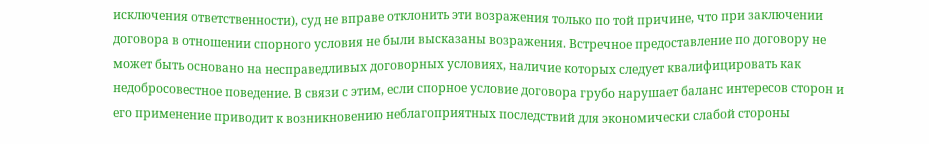исключения ответственности), суд не вправе отклонить эти возражения только по той причине, что при заключении договора в отношении спорного условия не были высказаны возражения. Встречное предоставление по договору не может быть основано на несправедливых договорных условиях, наличие которых следует квалифицировать как недобросовестное поведение. В связи с этим, если спорное условие договора грубо нарушает баланс интересов сторон и его применение приводит к возникновению неблагоприятных последствий для экономически слабой стороны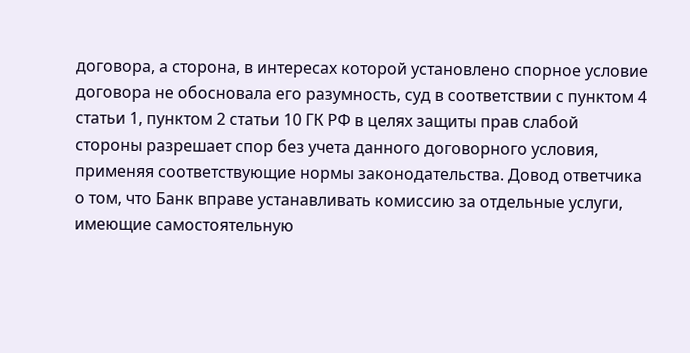договора, а сторона, в интересах которой установлено спорное условие договора не обосновала его разумность, суд в соответствии с пунктом 4 статьи 1, пунктом 2 статьи 10 ГК РФ в целях защиты прав слабой стороны разрешает спор без учета данного договорного условия, применяя соответствующие нормы законодательства. Довод ответчика о том, что Банк вправе устанавливать комиссию за отдельные услуги, имеющие самостоятельную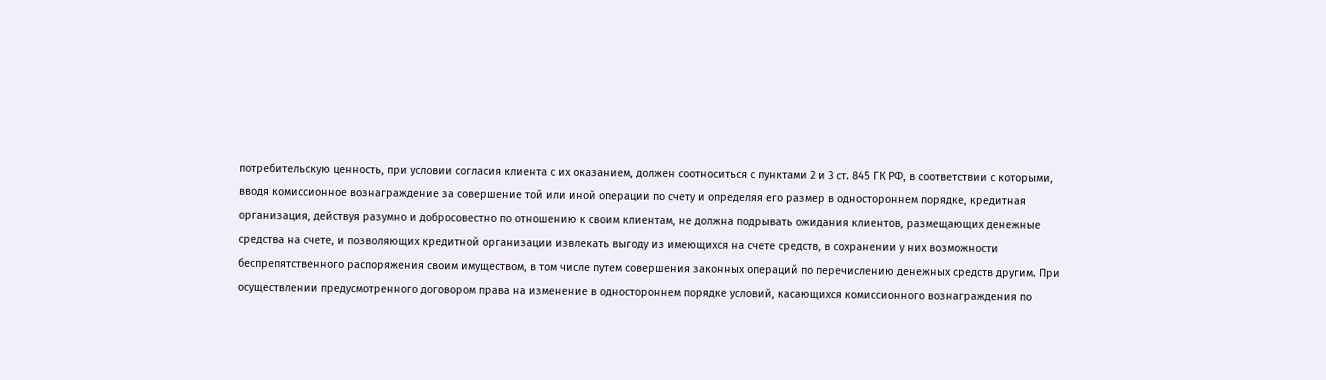потребительскую ценность, при условии согласия клиента с их оказанием, должен соотноситься с пунктами 2 и 3 ст. 845 ГК РФ, в соответствии с которыми, вводя комиссионное вознаграждение за совершение той или иной операции по счету и определяя его размер в одностороннем порядке, кредитная организация, действуя разумно и добросовестно по отношению к своим клиентам, не должна подрывать ожидания клиентов, размещающих денежные средства на счете, и позволяющих кредитной организации извлекать выгоду из имеющихся на счете средств, в сохранении у них возможности беспрепятственного распоряжения своим имуществом, в том числе путем совершения законных операций по перечислению денежных средств другим. При осуществлении предусмотренного договором права на изменение в одностороннем порядке условий, касающихся комиссионного вознаграждения по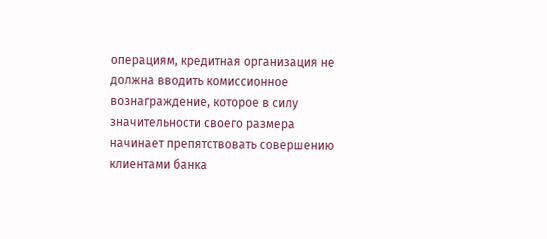операциям, кредитная организация не должна вводить комиссионное вознаграждение, которое в силу значительности своего размера начинает препятствовать совершению клиентами банка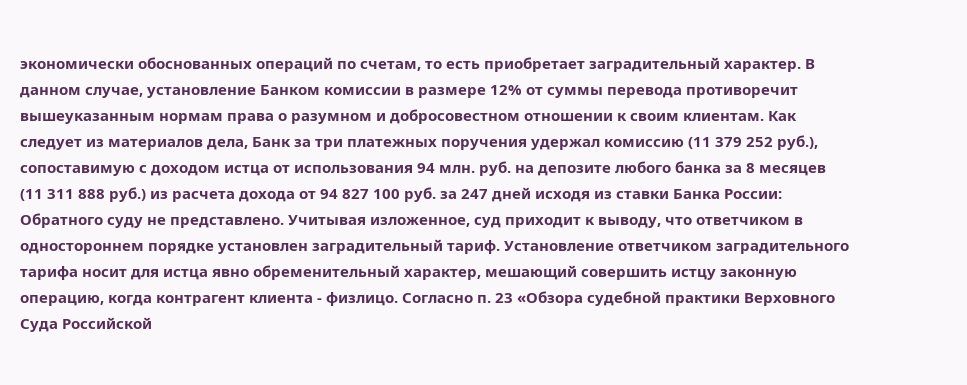экономически обоснованных операций по счетам, то есть приобретает заградительный характер. В данном случае, установление Банком комиссии в размере 12% от суммы перевода противоречит вышеуказанным нормам права о разумном и добросовестном отношении к своим клиентам. Как следует из материалов дела, Банк за три платежных поручения удержал комиссию (11 379 252 руб.), сопоставимую с доходом истца от использования 94 млн. руб. на депозите любого банка за 8 месяцев (11 311 888 руб.) из расчета дохода от 94 827 100 руб. за 247 дней исходя из ставки Банка России: Обратного суду не представлено. Учитывая изложенное, суд приходит к выводу, что ответчиком в одностороннем порядке установлен заградительный тариф. Установление ответчиком заградительного тарифа носит для истца явно обременительный характер, мешающий совершить истцу законную операцию, когда контрагент клиента - физлицо. Согласно п. 23 «Обзора судебной практики Верховного Суда Российской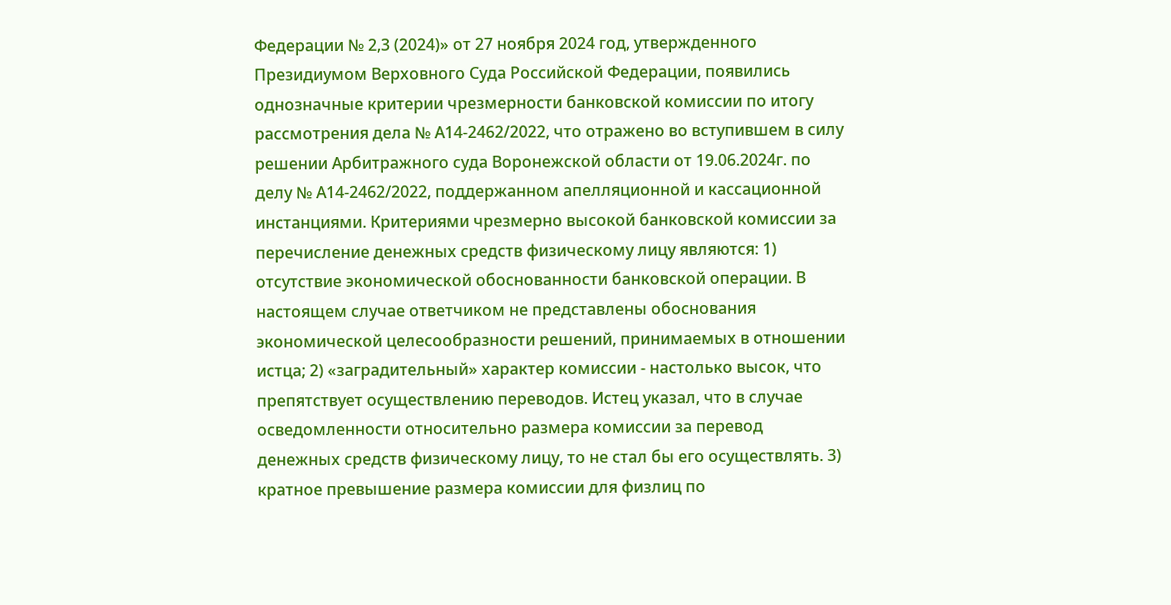Федерации № 2,3 (2024)» от 27 ноября 2024 год, утвержденного Президиумом Верховного Суда Российской Федерации, появились однозначные критерии чрезмерности банковской комиссии по итогу рассмотрения дела № А14-2462/2022, что отражено во вступившем в силу решении Арбитражного суда Воронежской области от 19.06.2024г. по делу № А14-2462/2022, поддержанном апелляционной и кассационной инстанциями. Критериями чрезмерно высокой банковской комиссии за перечисление денежных средств физическому лицу являются: 1) отсутствие экономической обоснованности банковской операции. В настоящем случае ответчиком не представлены обоснования экономической целесообразности решений, принимаемых в отношении истца; 2) «заградительный» характер комиссии - настолько высок, что препятствует осуществлению переводов. Истец указал, что в случае осведомленности относительно размера комиссии за перевод денежных средств физическому лицу, то не стал бы его осуществлять. 3) кратное превышение размера комиссии для физлиц по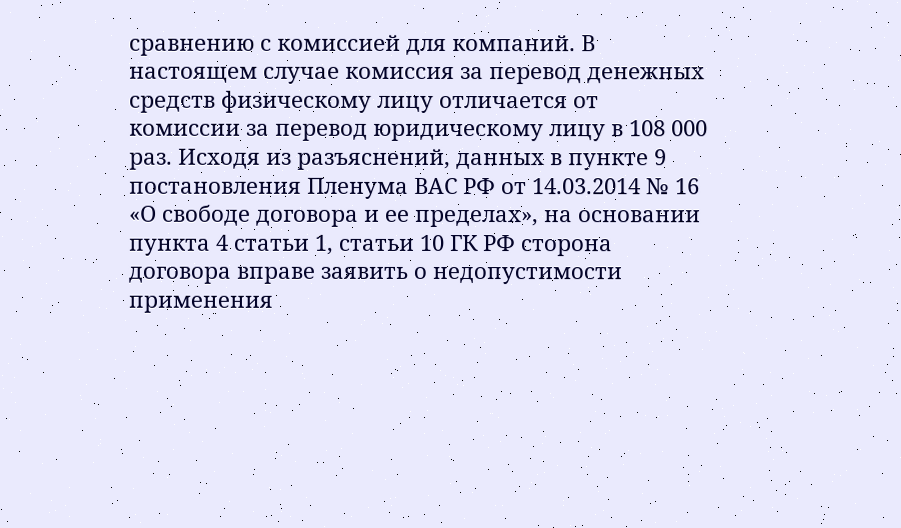сравнению с комиссией для компаний. В настоящем случае комиссия за перевод денежных средств физическому лицу отличается от комиссии за перевод юридическому лицу в 108 000 раз. Исходя из разъяснений, данных в пункте 9 постановления Пленума ВАС РФ от 14.03.2014 № 16 «О свободе договора и ее пределах», на основании пункта 4 статьи 1, статьи 10 ГК РФ сторона договора вправе заявить о недопустимости применения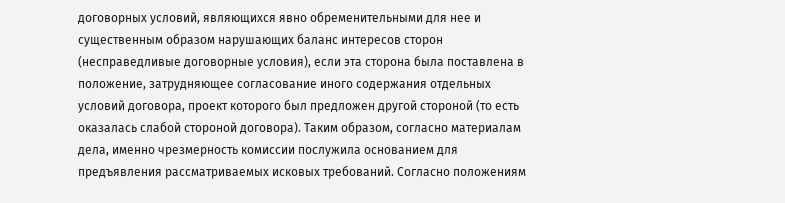договорных условий, являющихся явно обременительными для нее и существенным образом нарушающих баланс интересов сторон (несправедливые договорные условия), если эта сторона была поставлена в положение, затрудняющее согласование иного содержания отдельных условий договора, проект которого был предложен другой стороной (то есть оказалась слабой стороной договора). Таким образом, согласно материалам дела, именно чрезмерность комиссии послужила основанием для предъявления рассматриваемых исковых требований. Согласно положениям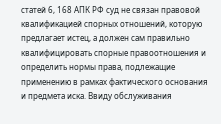статей 6, 168 АПК РФ суд не связан правовой квалификацией спорных отношений, которую предлагает истец, а должен сам правильно квалифицировать спорные правоотношения и определить нормы права, подлежащие применению в рамках фактического основания и предмета иска. Ввиду обслуживания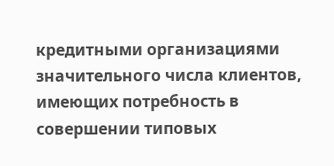кредитными организациями значительного числа клиентов, имеющих потребность в совершении типовых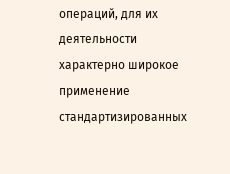операций, для их деятельности характерно широкое применение стандартизированных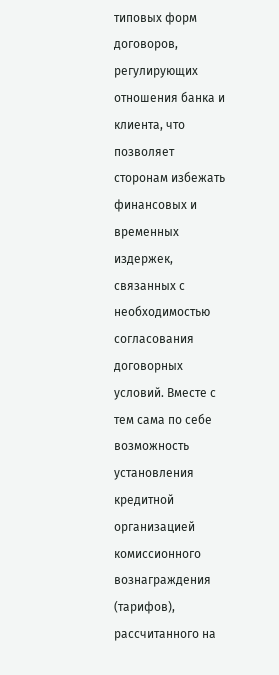типовых форм договоров, регулирующих отношения банка и клиента, что позволяет сторонам избежать финансовых и временных издержек, связанных с необходимостью согласования договорных условий. Вместе с тем сама по себе возможность установления кредитной организацией комиссионного вознаграждения (тарифов), рассчитанного на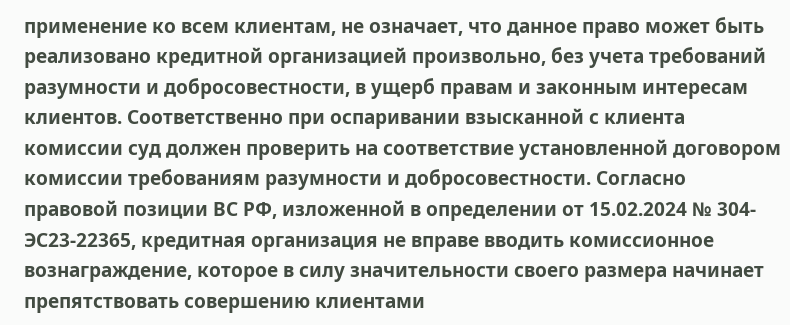применение ко всем клиентам, не означает, что данное право может быть реализовано кредитной организацией произвольно, без учета требований разумности и добросовестности, в ущерб правам и законным интересам клиентов. Соответственно при оспаривании взысканной с клиента комиссии суд должен проверить на соответствие установленной договором комиссии требованиям разумности и добросовестности. Согласно правовой позиции ВС РФ, изложенной в определении от 15.02.2024 № 304-ЭС23-22365, кредитная организация не вправе вводить комиссионное вознаграждение, которое в силу значительности своего размера начинает препятствовать совершению клиентами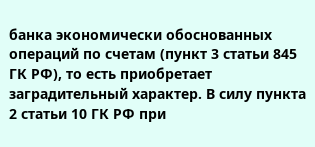банка экономически обоснованных операций по счетам (пункт 3 статьи 845 ГК РФ), то есть приобретает заградительный характер. В силу пункта 2 статьи 10 ГК РФ при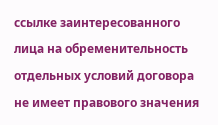ссылке заинтересованного лица на обременительность отдельных условий договора не имеет правового значения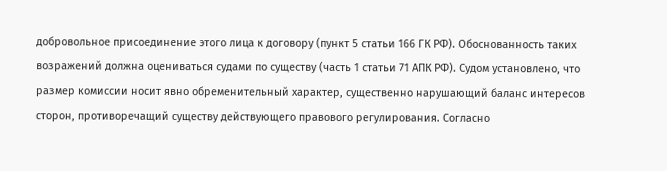добровольное присоединение этого лица к договору (пункт 5 статьи 166 ГК РФ). Обоснованность таких возражений должна оцениваться судами по существу (часть 1 статьи 71 АПК РФ). Судом установлено, что размер комиссии носит явно обременительный характер, существенно нарушающий баланс интересов сторон, противоречащий существу действующего правового регулирования. Согласно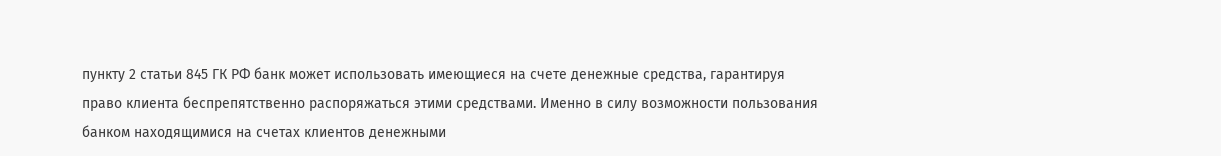пункту 2 статьи 845 ГК РФ банк может использовать имеющиеся на счете денежные средства, гарантируя право клиента беспрепятственно распоряжаться этими средствами. Именно в силу возможности пользования банком находящимися на счетах клиентов денежными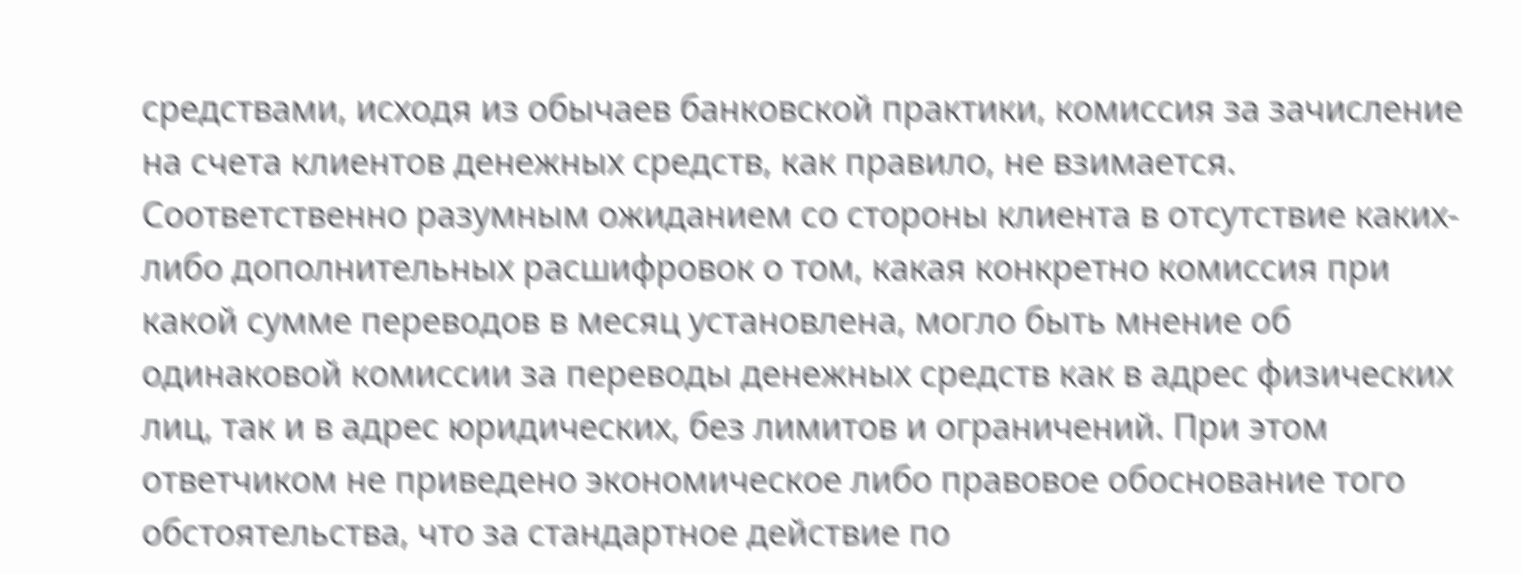средствами, исходя из обычаев банковской практики, комиссия за зачисление на счета клиентов денежных средств, как правило, не взимается. Соответственно разумным ожиданием со стороны клиента в отсутствие каких-либо дополнительных расшифровок о том, какая конкретно комиссия при какой сумме переводов в месяц установлена, могло быть мнение об одинаковой комиссии за переводы денежных средств как в адрес физических лиц, так и в адрес юридических, без лимитов и ограничений. При этом ответчиком не приведено экономическое либо правовое обоснование того обстоятельства, что за стандартное действие по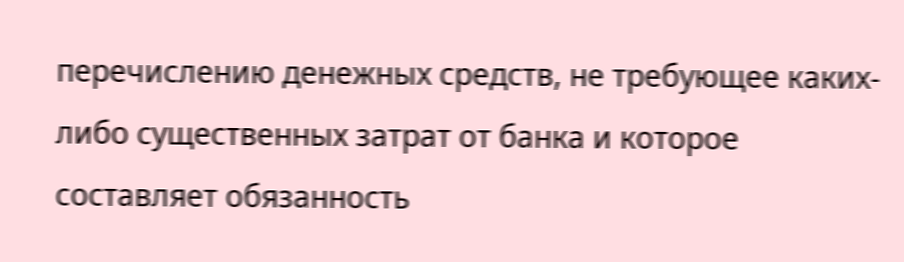перечислению денежных средств, не требующее каких-либо существенных затрат от банка и которое составляет обязанность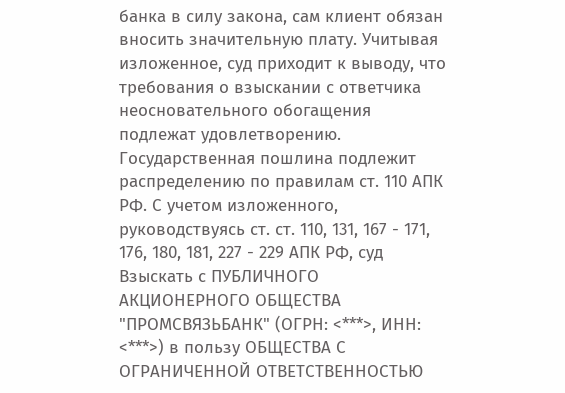банка в силу закона, сам клиент обязан вносить значительную плату. Учитывая изложенное, суд приходит к выводу, что требования о взыскании с ответчика неосновательного обогащения подлежат удовлетворению. Государственная пошлина подлежит распределению по правилам ст. 110 АПК РФ. С учетом изложенного, руководствуясь ст. ст. 110, 131, 167 - 171, 176, 180, 181, 227 - 229 АПК РФ, суд Взыскать с ПУБЛИЧНОГО АКЦИОНЕРНОГО ОБЩЕСТВА "ПРОМСВЯЗЬБАНК" (ОГРН: <***>, ИНН: <***>) в пользу ОБЩЕСТВА С ОГРАНИЧЕННОЙ ОТВЕТСТВЕННОСТЬЮ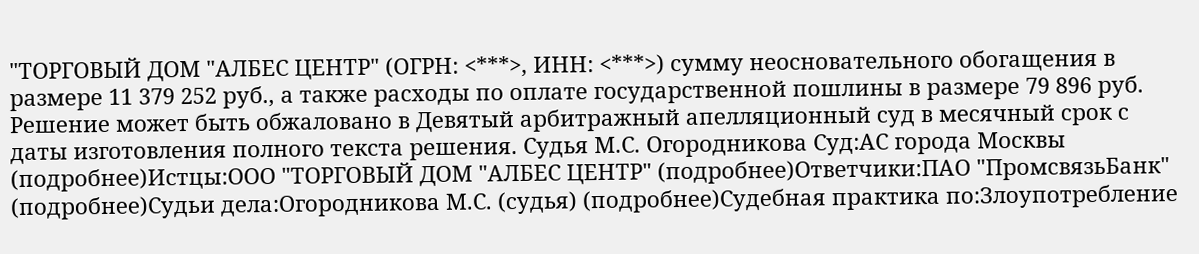"ТОРГОВЫЙ ДОМ "АЛБЕС ЦЕНТР" (ОГРН: <***>, ИНН: <***>) сумму неосновательного обогащения в размере 11 379 252 руб., а также расходы по оплате государственной пошлины в размере 79 896 руб. Решение может быть обжаловано в Девятый арбитражный апелляционный суд в месячный срок с даты изготовления полного текста решения. Судья М.С. Огородникова Суд:АС города Москвы (подробнее)Истцы:ООО "ТОРГОВЫЙ ДОМ "АЛБЕС ЦЕНТР" (подробнее)Ответчики:ПАО "ПромсвязьБанк" (подробнее)Судьи дела:Огородникова М.С. (судья) (подробнее)Судебная практика по:Злоупотребление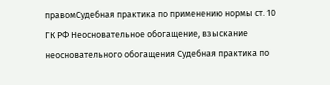правомСудебная практика по применению нормы ст. 10 ГК РФ Неосновательное обогащение, взыскание неосновательного обогащения Судебная практика по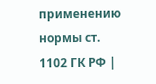применению нормы ст. 1102 ГК РФ |